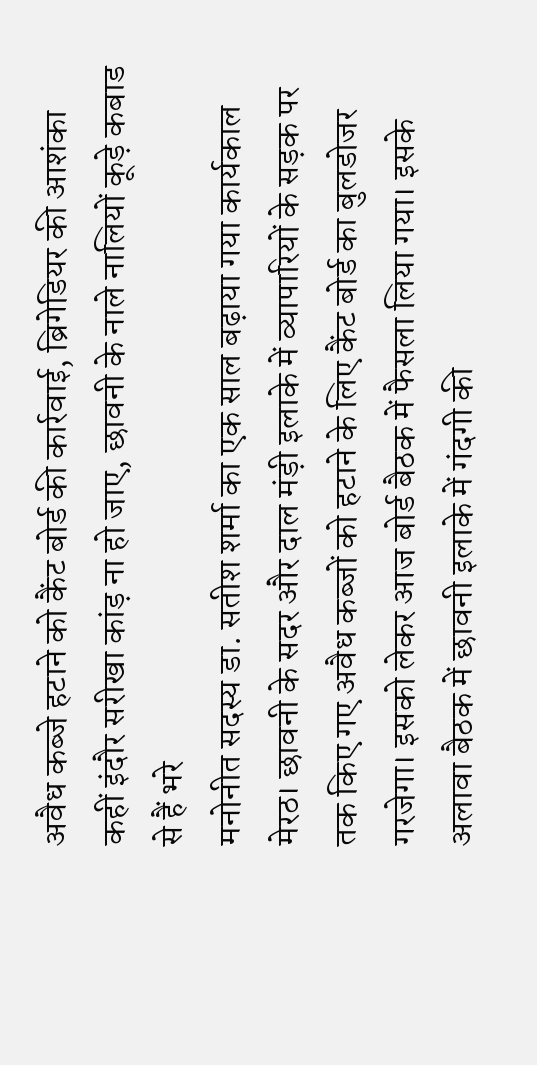अवैध कब्जे हटाने को कैंट बोर्ड की कार्रवाई, ब्रिगेडियर की आशंका कहीं इंदौर सरीखा कांड़ ना हो जाए, छावनी के नाले नालियों कूड़े कबाड से हैं भरे
मनोनीत सदस्य डा. सतीश शर्मा का एक साल बढ़ाया गया कार्यकाल
मेरठ। छावनी के सदर और दाल मंड़ी इलाके में व्यापारियों के सड़क पर तक किए गए अवैध कब्जों को हटाने के लिए कैंट बोर्ड का बुलडोजर गरजेगा। इसको लेकर आज बोर्ड बैठक में फैसला लिया गया। इसके अलावा बैठक में छावनी इलाके में गंदगी की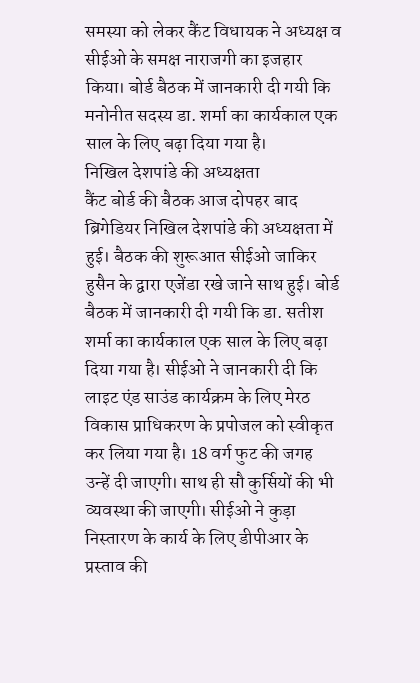समस्या को लेकर कैंट विधायक ने अध्यक्ष व सीईओ के समक्ष नाराजगी का इजहार किया। बोर्ड बैठक में जानकारी दी गयी कि मनोनीत सदस्य डा. शर्मा का कार्यकाल एक साल के लिए बढ़ा दिया गया है।
निखिल देशपांडे की अध्यक्षता
कैंट बोर्ड की बैठक आज दोपहर बाद ब्रिगेडियर निखिल देशपांडे की अध्यक्षता में हुई। बैठक की शुरूआत सीईओ जाकिर हुसैन के द्वारा एजेंडा रखे जाने साथ हुई। बोर्ड बैठक में जानकारी दी गयी कि डा. सतीश शर्मा का कार्यकाल एक साल के लिए बढ़ा दिया गया है। सीईओ ने जानकारी दी कि लाइट एंड साउंड कार्यक्रम के लिए मेरठ विकास प्राधिकरण के प्रपोजल को स्वीकृत कर लिया गया है। 18 वर्ग फुट की जगह उन्हें दी जाएगी। साथ ही सौ कुर्सियों की भी व्यवस्था की जाएगी। सीईओ ने कुड़ा निस्तारण के कार्य के लिए डीपीआर के प्रस्ताव की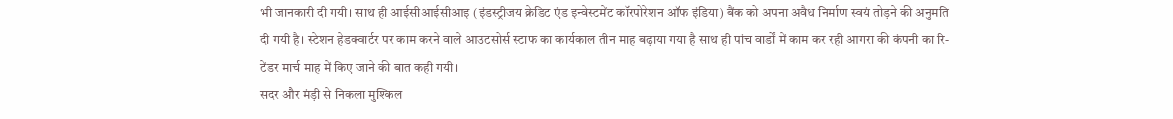भी जानकारी दी गयी। साथ ही आईसीआईसीआइ (इंडस्ट्रीजय क्रेडिट एंड इन्वेस्टमेंट कॉरपोरेशन ऑफ इंडिया) बैंक को अपना अवैध निर्माण स्वयं तोड़ने की अनुमति दी गयी है। स्टेशन हेडक्वार्टर पर काम करने वाले आउटसोर्स स्टाफ का कार्यकाल तीन माह बढ़ाया गया है साथ ही पांच वार्डों में काम कर रही आगरा की कंपनी का रि-टेंडर मार्च माह में किए जाने की बात कही गयी।
सदर और मंड़ी से निकला मुश्किल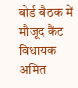बोर्ड बैठक में मौजूद कैंट विधायक अमित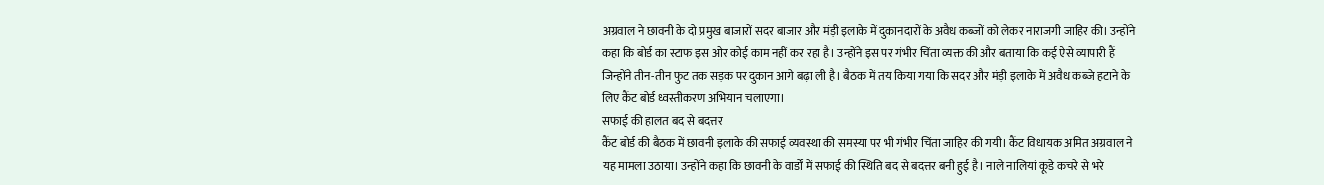अग्रवाल ने छावनी के दो प्रमुख बाजारों सदर बाजार और मंड़ी इलाके में दुकानदारों के अवैध कब्जों को लेकर नाराजगी जाहिर की। उन्होंने कहा कि बोर्ड का स्टाफ इस ओर कोई काम नहीं कर रहा है। उन्होंने इस पर गंभीर चिंता व्यक्त की और बताया कि कई ऐसे व्यापारी हैं जिन्होंने तीन-तीन फुट तक सड़क पर दुकान आगे बढ़ा ली है। बैठक में तय किया गया कि सदर और मंड़ी इलाके में अवैध कब्जे हटाने के लिए कैंट बोर्ड ध्वस्तीकरण अभियान चलाएगा।
सफाई की हालत बद से बदत्तर
कैंट बोर्ड की बैठक में छावनी इलाके की सफाई व्यवस्था की समस्या पर भी गंभीर चिंता जाहिर की गयी। कैंट विधायक अमित अग्रवाल ने यह मामला उठाया। उन्होंने कहा कि छावनी के वार्डों में सफाई की स्थिति बद से बदत्तर बनी हुई है। नाले नालियां कूडे कचरे से भरे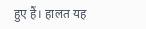हुए हैं। हालत यह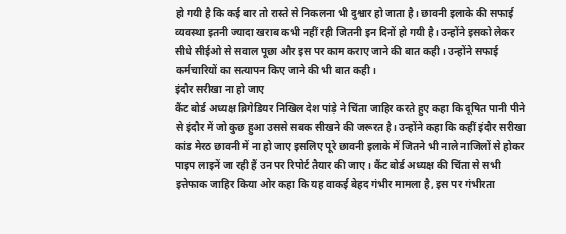हो गयी है कि कई बार तो रास्ते से निकलना भी दुश्वार हो जाता है। छावनी इलाके की सफाई व्यवस्था इतनी ज्यादा खराब कभी नहीं रही जितनी इन दिनों हो गयी है। उन्होंने इसको लेकर सीधे सीईओ से सवाल पूछा और इस पर काम कराए जाने की बात कही। उन्होंने सफाई कर्मचारियों का सत्यापन किए जाने की भी बात कही।
इंदौर सरीखा ना हो जाए
कैंट बोर्ड अध्यक्ष ब्रिगेडियर निखिल देश पांड़े ने चिंता जाहिर करते हुए कहा कि दूषित पानी पीने से इंदौर में जो कुछ हुआ उससे सबक सीखने की जरूरत है। उन्होंने कहा कि कहीं इंदौर सरीखा कांड मेरठ छावनी में ना हो जाए इसलिए पूरे छावनी इलाके में जितने भी नाले नाजिलों से होकर पाइप लाइनें जा रही हैं उन पर रिपोर्ट तैयार की जाए। कैंट बोर्ड अध्यक्ष की चिंता से सभी इत्तेफाक जाहिर किया ओर कहा कि यह वाकई बेहद गंभीर मामला है, इस पर गंभीरता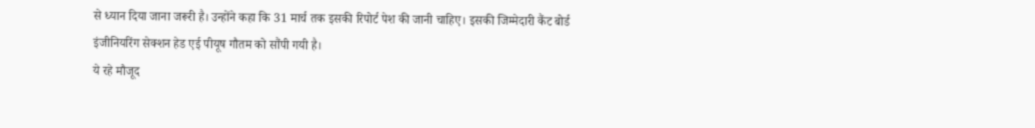से ध्यान दिया जाना जरूरी है। उन्होंने कहा कि 31 मार्च तक इसकी रिपोर्ट पेश की जानी चाहिए। इसकी जिम्मेदारी कैंट बोर्ड इंजीनियरिंग सेक्शन हेड एई पीयूष गौतम को सौंपी गयी है।
ये रहे मौजूद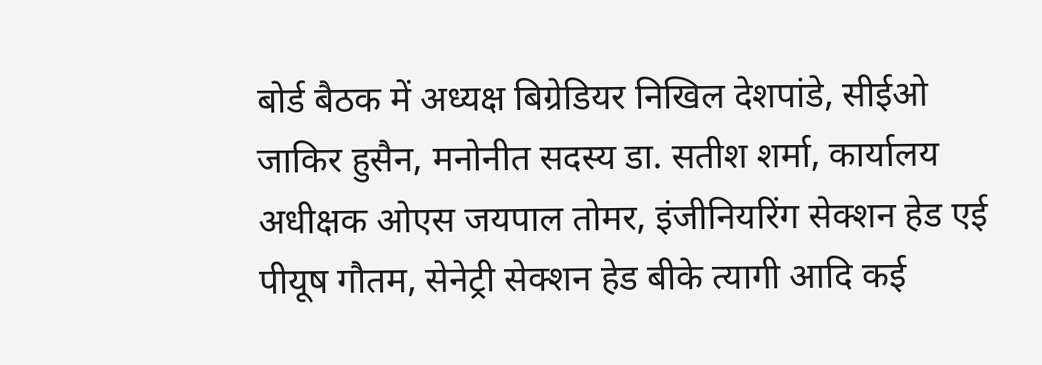बोर्ड बैठक में अध्यक्ष बिग्रेडियर निखिल देशपांडे, सीईओ जाकिर हुसैन, मनोनीत सदस्य डा. सतीश शर्मा, कार्यालय अधीक्षक ओएस जयपाल तोमर, इंजीनियरिंग सेक्शन हेड एई पीयूष गौतम, सेनेट्री सेक्शन हेड बीके त्यागी आदि कई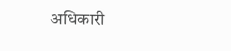अधिकारी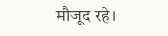मौजूद रहे।